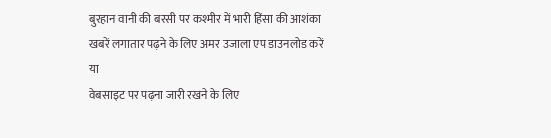बुरहान वानी की बरसी पर कश्मीर में भारी हिंसा की आशंका
खबरें लगातार पढ़ने के लिए अमर उजाला एप डाउनलोड करें
या
वेबसाइट पर पढ़ना जारी रखने के लिए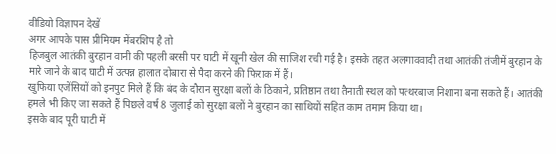वीडियो विज्ञापन देखें
अगर आपके पास प्रीमियम मेंबरशिप है तो
हिजबुल आतंकी बुरहान वानी की पहली बरसी पर घाटी में खूनी खेल की साजिश रची गई है। इसके तहत अलगाववादी तथा आतंकी तंजीमें बुरहान के मारे जाने के बाद घाटी में उत्पन्न हालात दोबारा से पैदा करने की फिराक में हैं।
खुफिया एजेंसियों को इनपुट मिले हैं कि बंद के दौरान सुरक्षा बलों के ठिकाने, प्रतिष्ठान तथा तैनाती स्थल को पत्थरबाज निशाना बना सकते हैं। आतंकी हमले भी किए जा सकते हैं पिछले वर्ष 8 जुलाई को सुरक्षा बलों ने बुरहान का साथियों सहित काम तमाम किया था।
इसके बाद पूरी घाटी में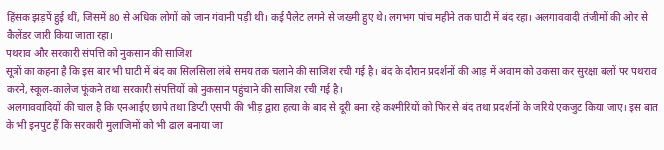हिंसक झड़पें हुई थीं, जिसमें 80 से अधिक लोगों को जान गंवानी पड़ी थी। कई पैलेट लगने से जख्मी हुए थे। लगभग पांच महीने तक घाटी में बंद रहा। अलगाववादी तंजीमों की ओर से कैलेंडर जारी किया जाता रहा।
पथराव और सरकारी संपत्ति को नुकसान की साजिश
सूत्रों का कहना है कि इस बार भी घाटी में बंद का सिलसिला लंबे समय तक चलाने की साजिश रची गई है। बंद के दौरान प्रदर्शनों की आड़ में अवाम को उकसा कर सुरक्षा बलों पर पथराव करने, स्कूल-कालेज फूंकने तथा सरकारी संपत्तियों को नुकसान पहुंचाने की साजिश रची गई है।
अलगाववादियों की चाल है कि एनआईए छापे तथा डिप्टी एसपी की भीड़ द्वारा हत्या के बाद से दूरी बना रहे कश्मीरियों को फिर से बंद तथा प्रदर्शनों के जरिये एकजुट किया जाए। इस बात के भी इनपुट हैं कि सरकारी मुलाजिमों को भी ढाल बनाया जा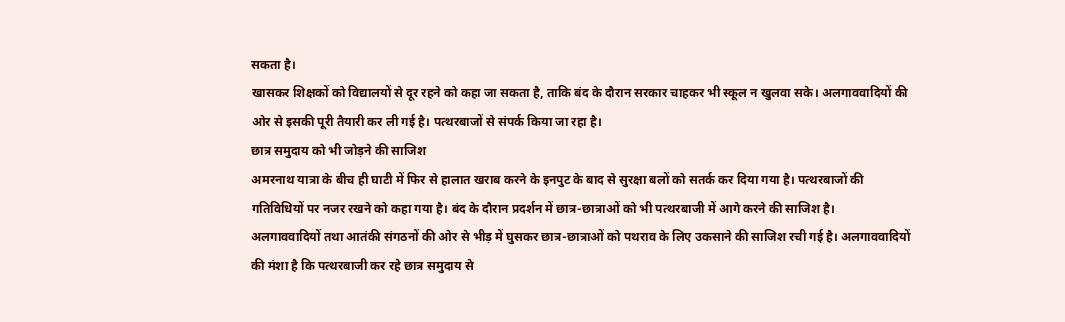सकता है।
खासकर शिक्षकों को विद्यालयों से दूर रहने को कहा जा सकता है, ताकि बंद के दौरान सरकार चाहकर भी स्कूल न खुलवा सके। अलगाववादियों की ओर से इसकी पूरी तैयारी कर ली गई है। पत्थरबाजों से संपर्क किया जा रहा है।
छात्र समुदाय को भी जोड़ने की साजिश
अमरनाथ यात्रा के बीच ही घाटी में फिर से हालात खराब करने के इनपुट के बाद से सुरक्षा बलों को सतर्क कर दिया गया है। पत्थरबाजों की गतिविधियों पर नजर रखने को कहा गया है। बंद के दौरान प्रदर्शन में छात्र-छात्राओं को भी पत्थरबाजी में आगे करने की साजिश है।
अलगाववादियों तथा आतंकी संगठनों की ओर से भीड़ में घुसकर छात्र-छात्राओं को पथराव के लिए उकसाने की साजिश रची गई है। अलगाववादियों की मंशा है कि पत्थरबाजी कर रहे छात्र समुदाय से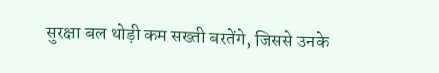सुरक्षा बल थोड़ी कम सख्ती बरतेंगे, जिससे उनके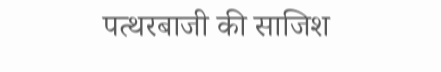पत्थरबाजी की साजिश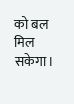को बल मिल सकेगा।